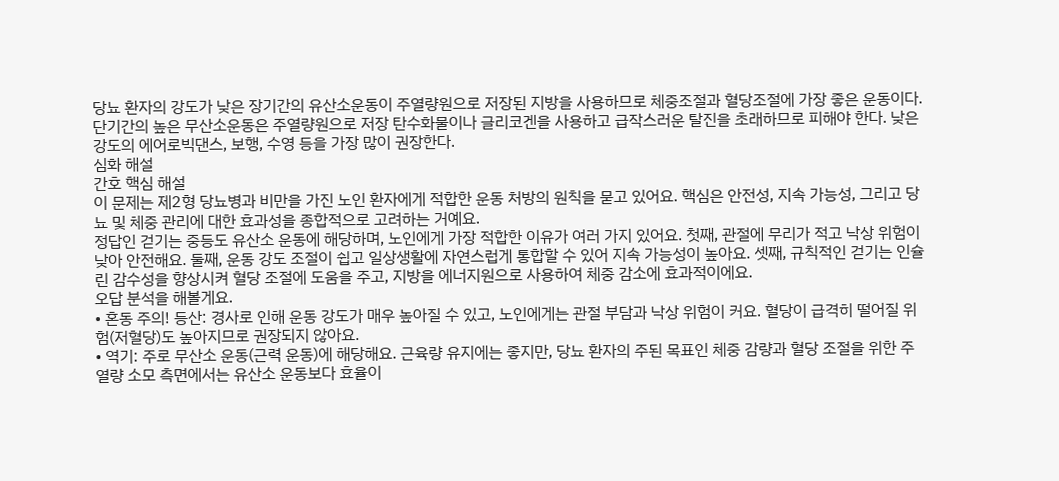당뇨 환자의 강도가 낮은 장기간의 유산소운동이 주열량원으로 저장된 지방을 사용하므로 체중조절과 혈당조절에 가장 좋은 운동이다. 단기간의 높은 무산소운동은 주열량원으로 저장 탄수화물이나 글리코겐을 사용하고 급작스러운 탈진을 초래하므로 피해야 한다. 낮은 강도의 에어로빅댄스, 보행, 수영 등을 가장 많이 권장한다.
심화 해설
간호 핵심 해설
이 문제는 제2형 당뇨병과 비만을 가진 노인 환자에게 적합한 운동 처방의 원칙을 묻고 있어요. 핵심은 안전성, 지속 가능성, 그리고 당뇨 및 체중 관리에 대한 효과성을 종합적으로 고려하는 거예요.
정답인 걷기는 중등도 유산소 운동에 해당하며, 노인에게 가장 적합한 이유가 여러 가지 있어요. 첫째, 관절에 무리가 적고 낙상 위험이 낮아 안전해요. 둘째, 운동 강도 조절이 쉽고 일상생활에 자연스럽게 통합할 수 있어 지속 가능성이 높아요. 셋째, 규칙적인 걷기는 인슐린 감수성을 향상시켜 혈당 조절에 도움을 주고, 지방을 에너지원으로 사용하여 체중 감소에 효과적이에요.
오답 분석을 해볼게요.
• 혼동 주의! 등산: 경사로 인해 운동 강도가 매우 높아질 수 있고, 노인에게는 관절 부담과 낙상 위험이 커요. 혈당이 급격히 떨어질 위험(저혈당)도 높아지므로 권장되지 않아요.
• 역기: 주로 무산소 운동(근력 운동)에 해당해요. 근육량 유지에는 좋지만, 당뇨 환자의 주된 목표인 체중 감량과 혈당 조절을 위한 주 열량 소모 측면에서는 유산소 운동보다 효율이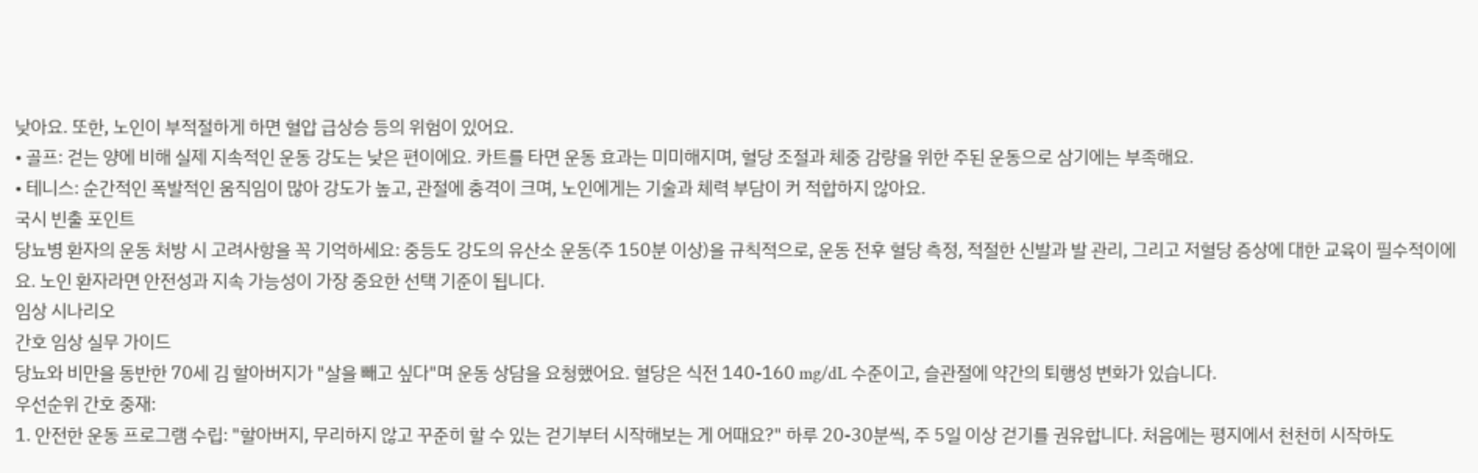낮아요. 또한, 노인이 부적절하게 하면 혈압 급상승 등의 위험이 있어요.
• 골프: 걷는 양에 비해 실제 지속적인 운동 강도는 낮은 편이에요. 카트를 타면 운동 효과는 미미해지며, 혈당 조절과 체중 감량을 위한 주된 운동으로 삼기에는 부족해요.
• 테니스: 순간적인 폭발적인 움직임이 많아 강도가 높고, 관절에 충격이 크며, 노인에게는 기술과 체력 부담이 커 적합하지 않아요.
국시 빈출 포인트
당뇨병 환자의 운동 처방 시 고려사항을 꼭 기억하세요: 중등도 강도의 유산소 운동(주 150분 이상)을 규칙적으로, 운동 전후 혈당 측정, 적절한 신발과 발 관리, 그리고 저혈당 증상에 대한 교육이 필수적이에요. 노인 환자라면 안전성과 지속 가능성이 가장 중요한 선택 기준이 됩니다.
임상 시나리오
간호 임상 실무 가이드
당뇨와 비만을 동반한 70세 김 할아버지가 "살을 빼고 싶다"며 운동 상담을 요청했어요. 혈당은 식전 140-160 mg/dL 수준이고, 슬관절에 약간의 퇴행성 변화가 있습니다.
우선순위 간호 중재:
1. 안전한 운동 프로그램 수립: "할아버지, 무리하지 않고 꾸준히 할 수 있는 걷기부터 시작해보는 게 어때요?" 하루 20-30분씩, 주 5일 이상 걷기를 권유합니다. 처음에는 평지에서 천천히 시작하도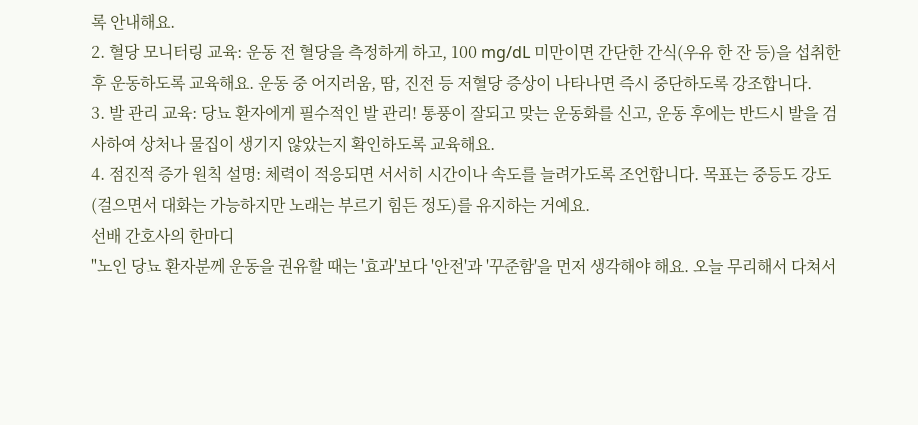록 안내해요.
2. 혈당 모니터링 교육: 운동 전 혈당을 측정하게 하고, 100 mg/dL 미만이면 간단한 간식(우유 한 잔 등)을 섭취한 후 운동하도록 교육해요. 운동 중 어지러움, 땀, 진전 등 저혈당 증상이 나타나면 즉시 중단하도록 강조합니다.
3. 발 관리 교육: 당뇨 환자에게 필수적인 발 관리! 통풍이 잘되고 맞는 운동화를 신고, 운동 후에는 반드시 발을 검사하여 상처나 물집이 생기지 않았는지 확인하도록 교육해요.
4. 점진적 증가 원칙 설명: 체력이 적응되면 서서히 시간이나 속도를 늘려가도록 조언합니다. 목표는 중등도 강도(걸으면서 대화는 가능하지만 노래는 부르기 힘든 정도)를 유지하는 거예요.
선배 간호사의 한마디
"노인 당뇨 환자분께 운동을 권유할 때는 '효과'보다 '안전'과 '꾸준함'을 먼저 생각해야 해요. 오늘 무리해서 다쳐서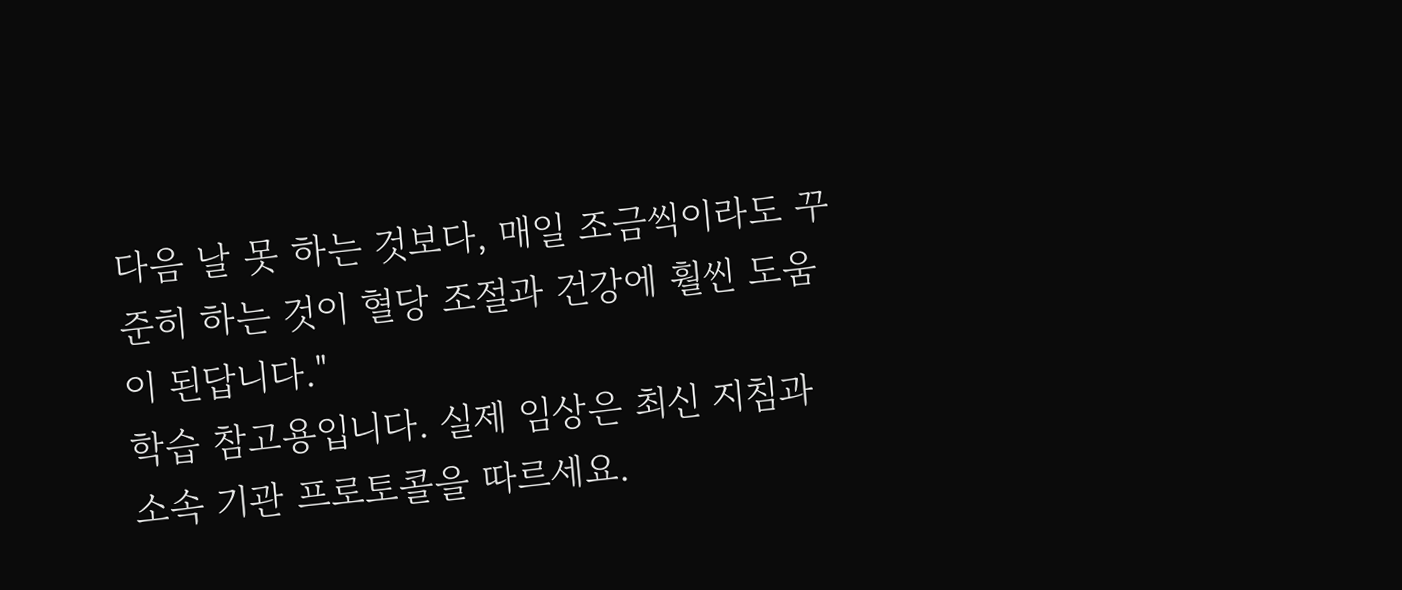다음 날 못 하는 것보다, 매일 조금씩이라도 꾸준히 하는 것이 혈당 조절과 건강에 훨씬 도움이 된답니다."
학습 참고용입니다. 실제 임상은 최신 지침과 소속 기관 프로토콜을 따르세요.